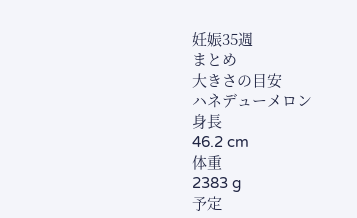妊娠35週
まとめ
大きさの目安
ハネデューメロン
身長
46.2 cm
体重
2383 g
予定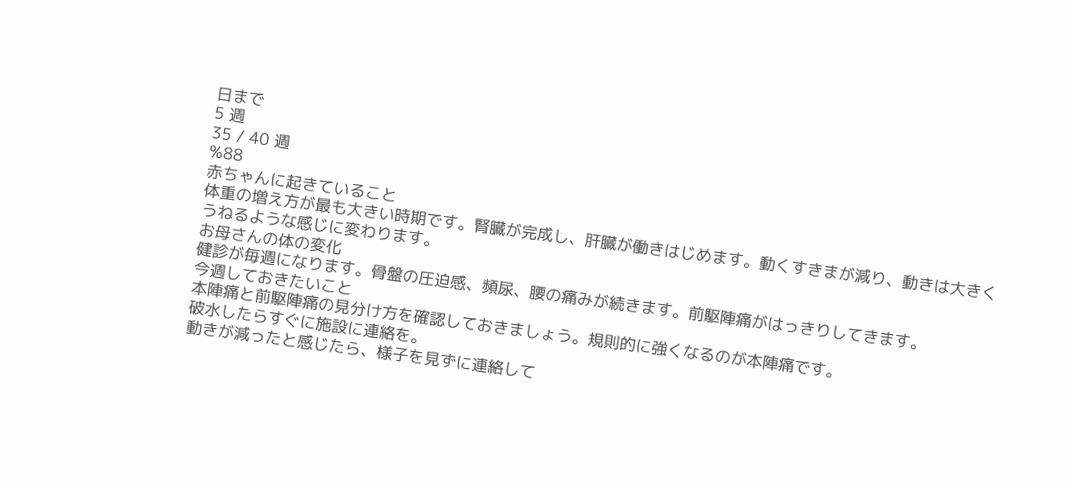日まで
5 週
35 / 40 週
%88
赤ちゃんに起きていること
体重の増え方が最も大きい時期です。腎臓が完成し、肝臓が働きはじめます。動くすきまが減り、動きは大きくうねるような感じに変わります。
お母さんの体の変化
健診が毎週になります。骨盤の圧迫感、頻尿、腰の痛みが続きます。前駆陣痛がはっきりしてきます。
今週しておきたいこと
本陣痛と前駆陣痛の見分け方を確認しておきましょう。規則的に強くなるのが本陣痛です。
破水したらすぐに施設に連絡を。
動きが減ったと感じたら、様子を見ずに連絡して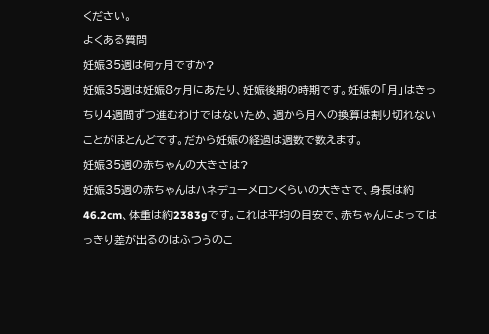ください。
よくある質問
妊娠35週は何ヶ月ですか?
妊娠35週は妊娠8ヶ月にあたり、妊娠後期の時期です。妊娠の「月」はきっちり4週間ずつ進むわけではないため、週から月への換算は割り切れないことがほとんどです。だから妊娠の経過は週数で数えます。
妊娠35週の赤ちゃんの大きさは?
妊娠35週の赤ちゃんはハネデューメロンくらいの大きさで、身長は約46.2cm、体重は約2383gです。これは平均の目安で、赤ちゃんによってはっきり差が出るのはふつうのこ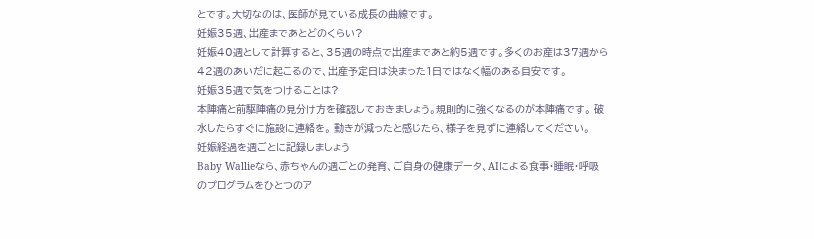とです。大切なのは、医師が見ている成長の曲線です。
妊娠35週、出産まであとどのくらい?
妊娠40週として計算すると、35週の時点で出産まであと約5週です。多くのお産は37週から42週のあいだに起こるので、出産予定日は決まった1日ではなく幅のある目安です。
妊娠35週で気をつけることは?
本陣痛と前駆陣痛の見分け方を確認しておきましょう。規則的に強くなるのが本陣痛です。 破水したらすぐに施設に連絡を。 動きが減ったと感じたら、様子を見ずに連絡してください。
妊娠経過を週ごとに記録しましょう
Baby Wallieなら、赤ちゃんの週ごとの発育、ご自身の健康データ、AIによる食事・睡眠・呼吸のプログラムをひとつのア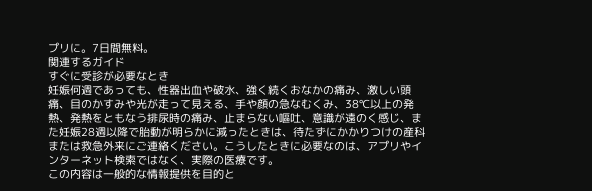プリに。7日間無料。
関連するガイド
すぐに受診が必要なとき
妊娠何週であっても、性器出血や破水、強く続くおなかの痛み、激しい頭痛、目のかすみや光が走って見える、手や顔の急なむくみ、38℃以上の発熱、発熱をともなう排尿時の痛み、止まらない嘔吐、意識が遠のく感じ、また妊娠28週以降で胎動が明らかに減ったときは、待たずにかかりつけの産科または救急外来にご連絡ください。こうしたときに必要なのは、アプリやインターネット検索ではなく、実際の医療です。
この内容は一般的な情報提供を目的と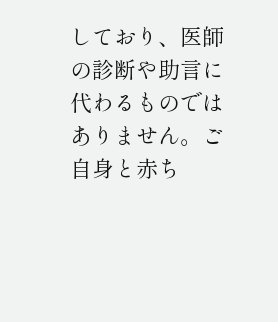しており、医師の診断や助言に代わるものではありません。ご自身と赤ち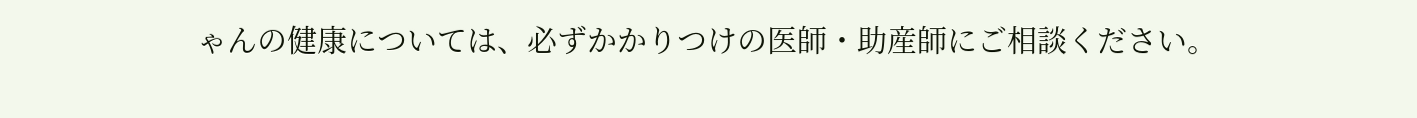ゃんの健康については、必ずかかりつけの医師・助産師にご相談ください。